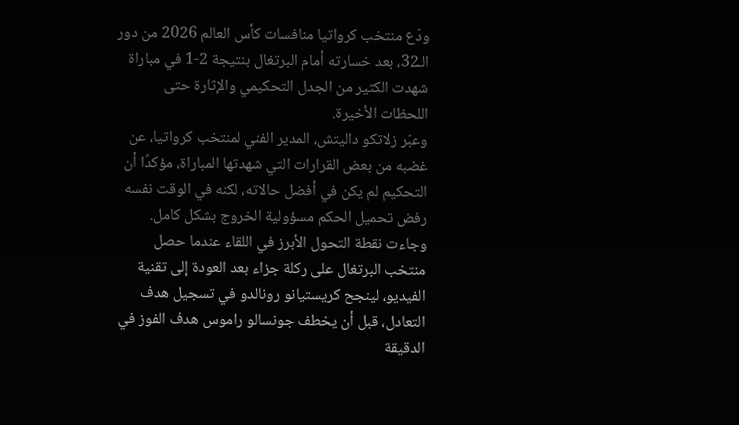ودّع منتخب كرواتيا منافسات كأس العالم 2026 من دور الـ32، بعد خسارته أمام البرتغال بنتيجة 2-1 في مباراة شهدت الكثير من الجدل التحكيمي والإثارة حتى اللحظات الأخيرة.
وعبّر زلاتكو داليتش، المدير الفني لمنتخب كرواتيا، عن غضبه من بعض القرارات التي شهدتها المباراة، مؤكدًا أن التحكيم لم يكن في أفضل حالاته، لكنه في الوقت نفسه رفض تحميل الحكم مسؤولية الخروج بشكل كامل.
وجاءت نقطة التحول الأبرز في اللقاء عندما حصل منتخب البرتغال على ركلة جزاء بعد العودة إلى تقنية الفيديو، لينجح كريستيانو رونالدو في تسجيل هدف التعادل، قبل أن يخطف جونسالو راموس هدف الفوز في الدقيقة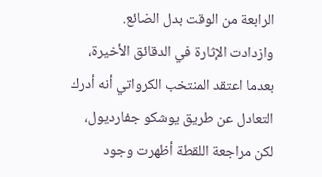الرابعة من الوقت بدل الضائع.
وازدادت الإثارة في الدقائق الأخيرة، بعدما اعتقد المنتخب الكرواتي أنه أدرك التعادل عن طريق يوشكو جفارديول، لكن مراجعة اللقطة أظهرت وجود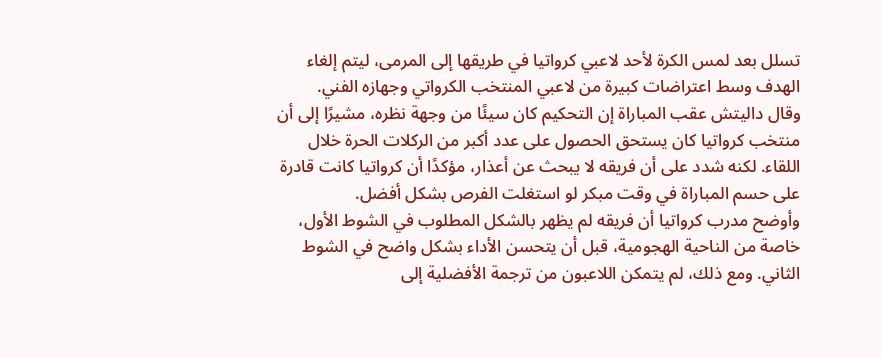تسلل بعد لمس الكرة لأحد لاعبي كرواتيا في طريقها إلى المرمى، ليتم إلغاء الهدف وسط اعتراضات كبيرة من لاعبي المنتخب الكرواتي وجهازه الفني.
وقال داليتش عقب المباراة إن التحكيم كان سيئًا من وجهة نظره، مشيرًا إلى أن منتخب كرواتيا كان يستحق الحصول على عدد أكبر من الركلات الحرة خلال اللقاء. لكنه شدد على أن فريقه لا يبحث عن أعذار، مؤكدًا أن كرواتيا كانت قادرة على حسم المباراة في وقت مبكر لو استغلت الفرص بشكل أفضل.
وأوضح مدرب كرواتيا أن فريقه لم يظهر بالشكل المطلوب في الشوط الأول، خاصة من الناحية الهجومية، قبل أن يتحسن الأداء بشكل واضح في الشوط الثاني. ومع ذلك، لم يتمكن اللاعبون من ترجمة الأفضلية إلى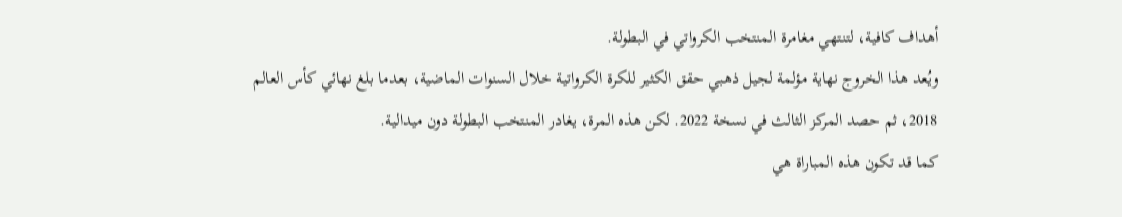أهداف كافية، لتنتهي مغامرة المنتخب الكرواتي في البطولة.
ويُعد هذا الخروج نهاية مؤلمة لجيل ذهبي حقق الكثير للكرة الكرواتية خلال السنوات الماضية، بعدما بلغ نهائي كأس العالم 2018، ثم حصد المركز الثالث في نسخة 2022. لكن هذه المرة، يغادر المنتخب البطولة دون ميدالية.
كما قد تكون هذه المباراة هي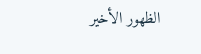الظهور الأخير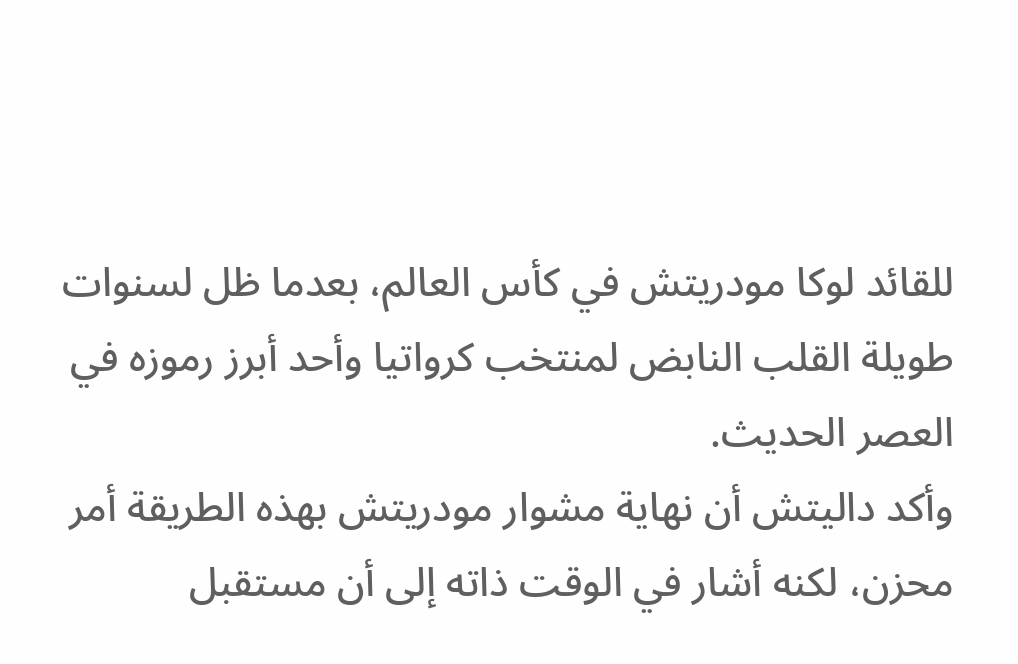للقائد لوكا مودريتش في كأس العالم، بعدما ظل لسنوات طويلة القلب النابض لمنتخب كرواتيا وأحد أبرز رموزه في العصر الحديث.
وأكد داليتش أن نهاية مشوار مودريتش بهذه الطريقة أمر محزن، لكنه أشار في الوقت ذاته إلى أن مستقبل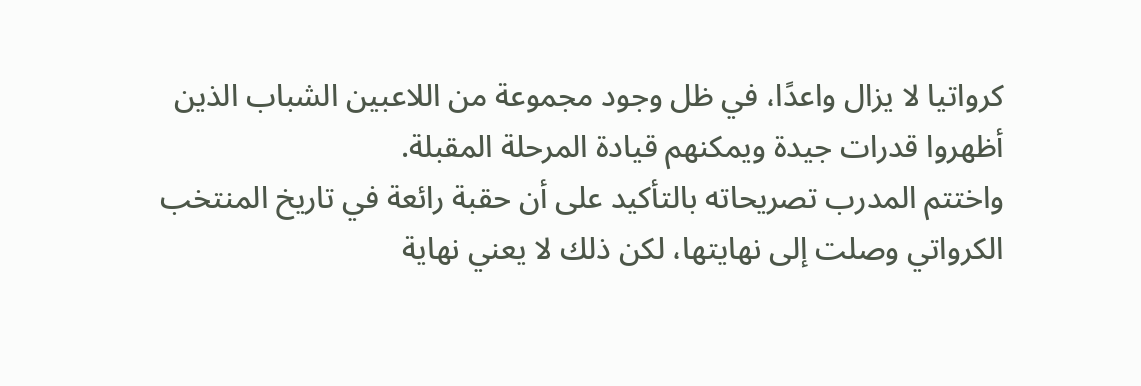كرواتيا لا يزال واعدًا، في ظل وجود مجموعة من اللاعبين الشباب الذين أظهروا قدرات جيدة ويمكنهم قيادة المرحلة المقبلة.
واختتم المدرب تصريحاته بالتأكيد على أن حقبة رائعة في تاريخ المنتخب الكرواتي وصلت إلى نهايتها، لكن ذلك لا يعني نهاية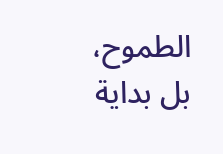الطموح، بل بداية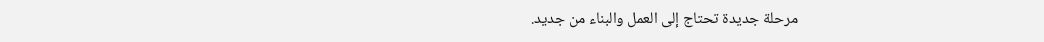مرحلة جديدة تحتاج إلى العمل والبناء من جديد.